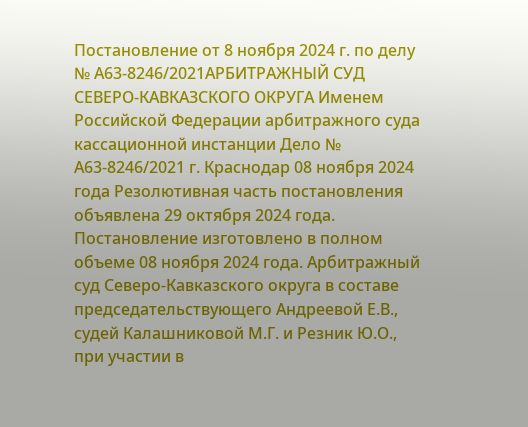Постановление от 8 ноября 2024 г. по делу № А63-8246/2021АРБИТРАЖНЫЙ СУД СЕВЕРО-КАВКАЗСКОГО ОКРУГА Именем Российской Федерации арбитражного суда кассационной инстанции Дело № А63-8246/2021 г. Краснодар 08 ноября 2024 года Резолютивная часть постановления объявлена 29 октября 2024 года. Постановление изготовлено в полном объеме 08 ноября 2024 года. Арбитражный суд Северо-Кавказского округа в составе председательствующего Андреевой Е.В., судей Калашниковой М.Г. и Резник Ю.О., при участии в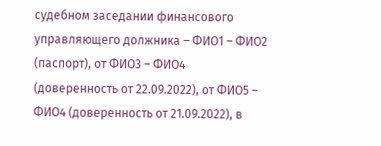судебном заседании финансового управляющего должника – ФИО1 – ФИО2 (паспорт), от ФИО3 – ФИО4 (доверенность от 22.09.2022), от ФИО5 – ФИО4 (доверенность от 21.09.2022), в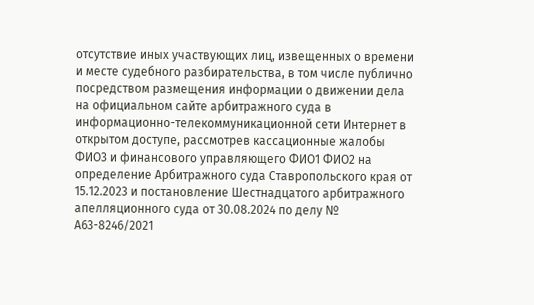отсутствие иных участвующих лиц, извещенных о времени и месте судебного разбирательства, в том числе публично посредством размещения информации о движении дела на официальном сайте арбитражного суда в информационно-телекоммуникационной сети Интернет в открытом доступе, рассмотрев кассационные жалобы ФИО3 и финансового управляющего ФИО1 ФИО2 на определение Арбитражного суда Ставропольского края от 15.12.2023 и постановление Шестнадцатого арбитражного апелляционного суда от 30.08.2024 по делу № А63-8246/2021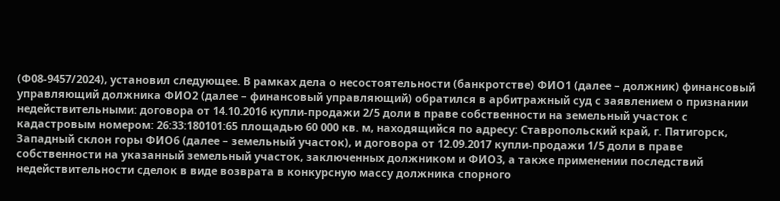(Ф08-9457/2024), установил следующее. В рамках дела о несостоятельности (банкротстве) ФИО1 (далее – должник) финансовый управляющий должника ФИО2 (далее – финансовый управляющий) обратился в арбитражный суд с заявлением о признании недействительными: договора от 14.10.2016 купли-продажи 2/5 доли в праве собственности на земельный участок с кадастровым номером: 26:33:180101:65 площадью 60 000 кв. м, находящийся по адресу: Ставропольский край, г. Пятигорск, Западный склон горы ФИО6 (далее – земельный участок), и договора от 12.09.2017 купли-продажи 1/5 доли в праве собственности на указанный земельный участок, заключенных должником и ФИО3, а также применении последствий недействительности сделок в виде возврата в конкурсную массу должника спорного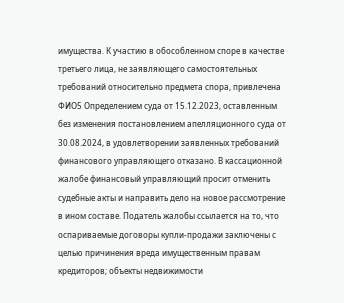имущества. К участию в обособленном споре в качестве третьего лица, не заявляющего самостоятельных требований относительно предмета спора, привлечена ФИО5 Определением суда от 15.12.2023, оставленным без изменения постановлением апелляционного суда от 30.08.2024, в удовлетворении заявленных требований финансового управляющего отказано. В кассационной жалобе финансовый управляющий просит отменить судебные акты и направить дело на новое рассмотрение в ином составе. Податель жалобы ссылается на то, что оспариваемые договоры купли-продажи заключены с целью причинения вреда имущественным правам кредиторов; объекты недвижимости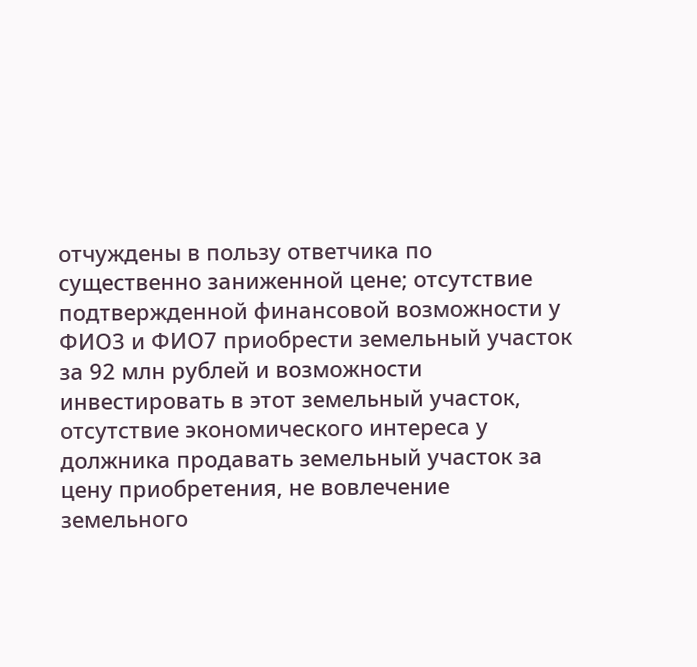отчуждены в пользу ответчика по существенно заниженной цене; отсутствие подтвержденной финансовой возможности у ФИО3 и ФИО7 приобрести земельный участок за 92 млн рублей и возможности инвестировать в этот земельный участок, отсутствие экономического интереса у должника продавать земельный участок за цену приобретения, не вовлечение земельного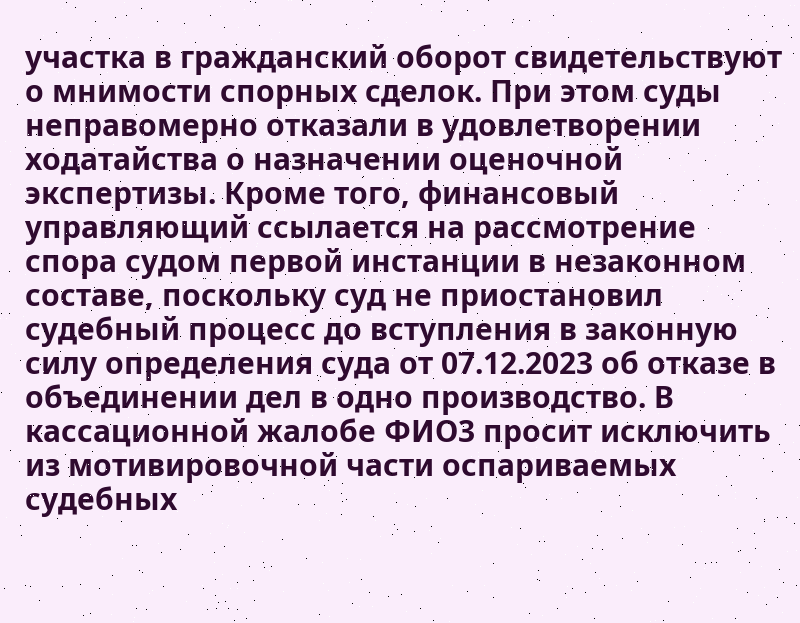участка в гражданский оборот свидетельствуют о мнимости спорных сделок. При этом суды неправомерно отказали в удовлетворении ходатайства о назначении оценочной экспертизы. Кроме того, финансовый управляющий ссылается на рассмотрение спора судом первой инстанции в незаконном составе, поскольку суд не приостановил судебный процесс до вступления в законную силу определения суда от 07.12.2023 об отказе в объединении дел в одно производство. В кассационной жалобе ФИО3 просит исключить из мотивировочной части оспариваемых судебных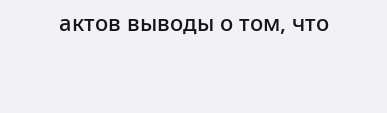актов выводы о том, что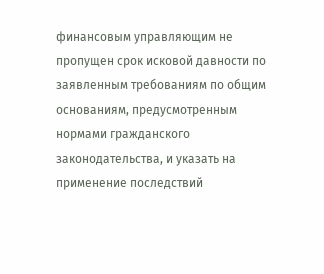финансовым управляющим не пропущен срок исковой давности по заявленным требованиям по общим основаниям, предусмотренным нормами гражданского законодательства, и указать на применение последствий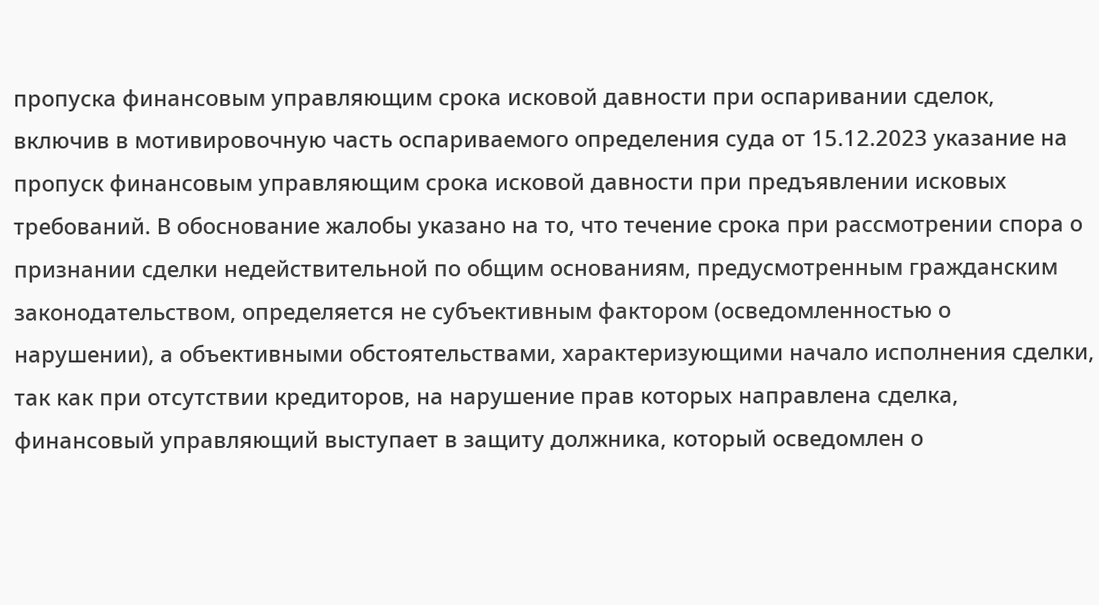пропуска финансовым управляющим срока исковой давности при оспаривании сделок, включив в мотивировочную часть оспариваемого определения суда от 15.12.2023 указание на пропуск финансовым управляющим срока исковой давности при предъявлении исковых требований. В обоснование жалобы указано на то, что течение срока при рассмотрении спора о признании сделки недействительной по общим основаниям, предусмотренным гражданским законодательством, определяется не субъективным фактором (осведомленностью о нарушении), а объективными обстоятельствами, характеризующими начало исполнения сделки, так как при отсутствии кредиторов, на нарушение прав которых направлена сделка, финансовый управляющий выступает в защиту должника, который осведомлен о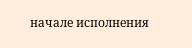начале исполнения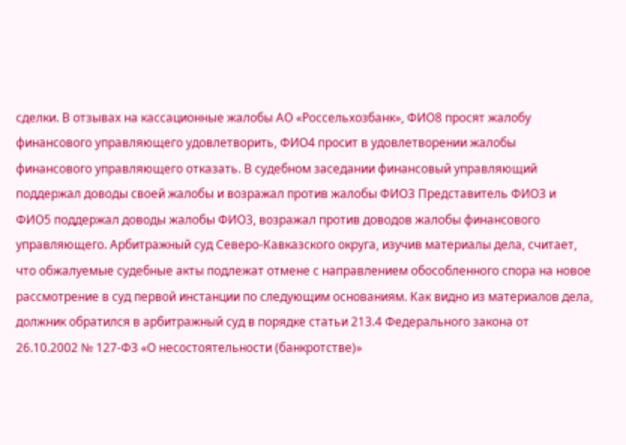сделки. В отзывах на кассационные жалобы АО «Россельхозбанк», ФИО8 просят жалобу финансового управляющего удовлетворить, ФИО4 просит в удовлетворении жалобы финансового управляющего отказать. В судебном заседании финансовый управляющий поддержал доводы своей жалобы и возражал против жалобы ФИО3 Представитель ФИО3 и ФИО5 поддержал доводы жалобы ФИО3, возражал против доводов жалобы финансового управляющего. Арбитражный суд Северо-Кавказского округа, изучив материалы дела, считает, что обжалуемые судебные акты подлежат отмене с направлением обособленного спора на новое рассмотрение в суд первой инстанции по следующим основаниям. Как видно из материалов дела, должник обратился в арбитражный суд в порядке статьи 213.4 Федерального закона от 26.10.2002 № 127-ФЗ «О несостоятельности (банкротстве)»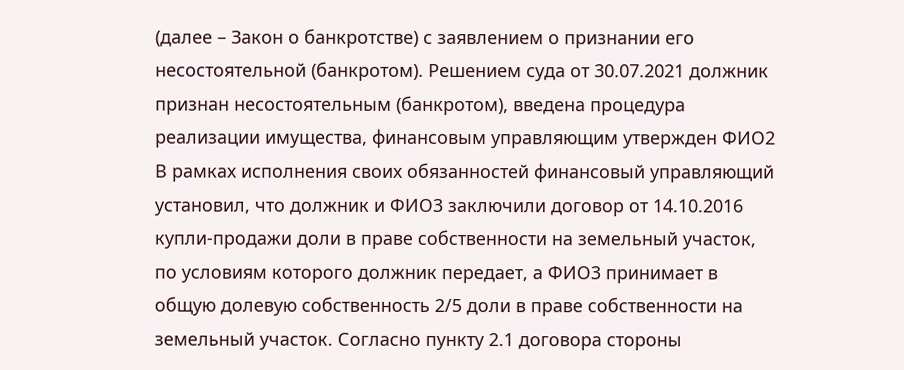(далее – Закон о банкротстве) с заявлением о признании его несостоятельной (банкротом). Решением суда от 30.07.2021 должник признан несостоятельным (банкротом), введена процедура реализации имущества, финансовым управляющим утвержден ФИО2 В рамках исполнения своих обязанностей финансовый управляющий установил, что должник и ФИО3 заключили договор от 14.10.2016 купли-продажи доли в праве собственности на земельный участок, по условиям которого должник передает, а ФИО3 принимает в общую долевую собственность 2/5 доли в праве собственности на земельный участок. Согласно пункту 2.1 договора стороны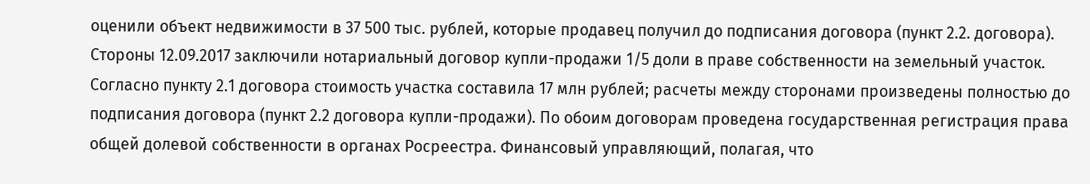оценили объект недвижимости в 37 500 тыс. рублей, которые продавец получил до подписания договора (пункт 2.2. договора). Стороны 12.09.2017 заключили нотариальный договор купли-продажи 1/5 доли в праве собственности на земельный участок. Согласно пункту 2.1 договора стоимость участка составила 17 млн рублей; расчеты между сторонами произведены полностью до подписания договора (пункт 2.2 договора купли-продажи). По обоим договорам проведена государственная регистрация права общей долевой собственности в органах Росреестра. Финансовый управляющий, полагая, что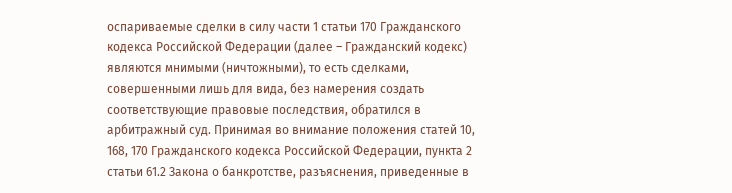оспариваемые сделки в силу части 1 статьи 170 Гражданского кодекса Российской Федерации (далее – Гражданский кодекс) являются мнимыми (ничтожными), то есть сделками, совершенными лишь для вида, без намерения создать соответствующие правовые последствия, обратился в арбитражный суд. Принимая во внимание положения статей 10, 168, 170 Гражданского кодекса Российской Федерации, пункта 2 статьи 61.2 Закона о банкротстве, разъяснения, приведенные в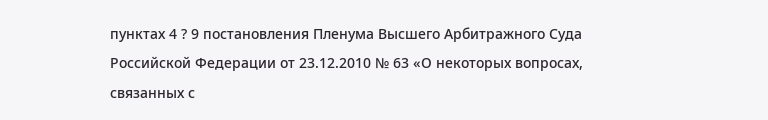пунктах 4 ? 9 постановления Пленума Высшего Арбитражного Суда Российской Федерации от 23.12.2010 № 63 «О некоторых вопросах, связанных с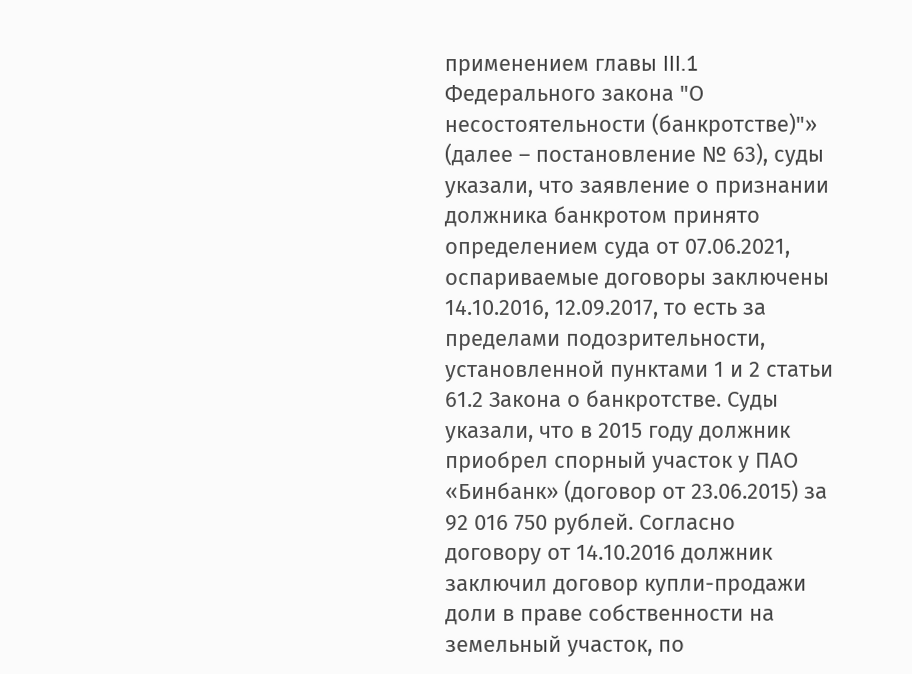применением главы III.1 Федерального закона "О несостоятельности (банкротстве)"» (далее – постановление № 63), суды указали, что заявление о признании должника банкротом принято определением суда от 07.06.2021, оспариваемые договоры заключены 14.10.2016, 12.09.2017, то есть за пределами подозрительности, установленной пунктами 1 и 2 статьи 61.2 Закона о банкротстве. Суды указали, что в 2015 году должник приобрел спорный участок у ПАО «Бинбанк» (договор от 23.06.2015) за 92 016 750 рублей. Согласно договору от 14.10.2016 должник заключил договор купли-продажи доли в праве собственности на земельный участок, по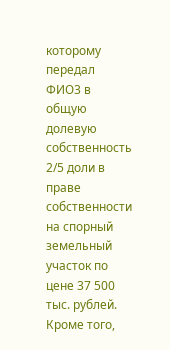которому передал ФИО3 в общую долевую собственность 2/5 доли в праве собственности на спорный земельный участок по цене 37 500 тыс. рублей. Кроме того,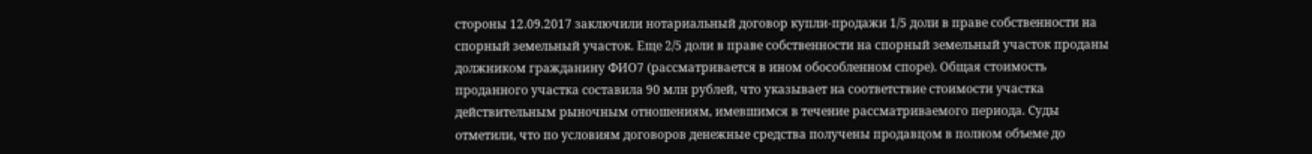стороны 12.09.2017 заключили нотариальный договор купли-продажи 1/5 доли в праве собственности на спорный земельный участок. Еще 2/5 доли в праве собственности на спорный земельный участок проданы должником гражданину ФИО7 (рассматривается в ином обособленном споре). Общая стоимость проданного участка составила 90 млн рублей, что указывает на соответствие стоимости участка действительным рыночным отношениям, имевшимся в течение рассматриваемого периода. Суды отметили, что по условиям договоров денежные средства получены продавцом в полном объеме до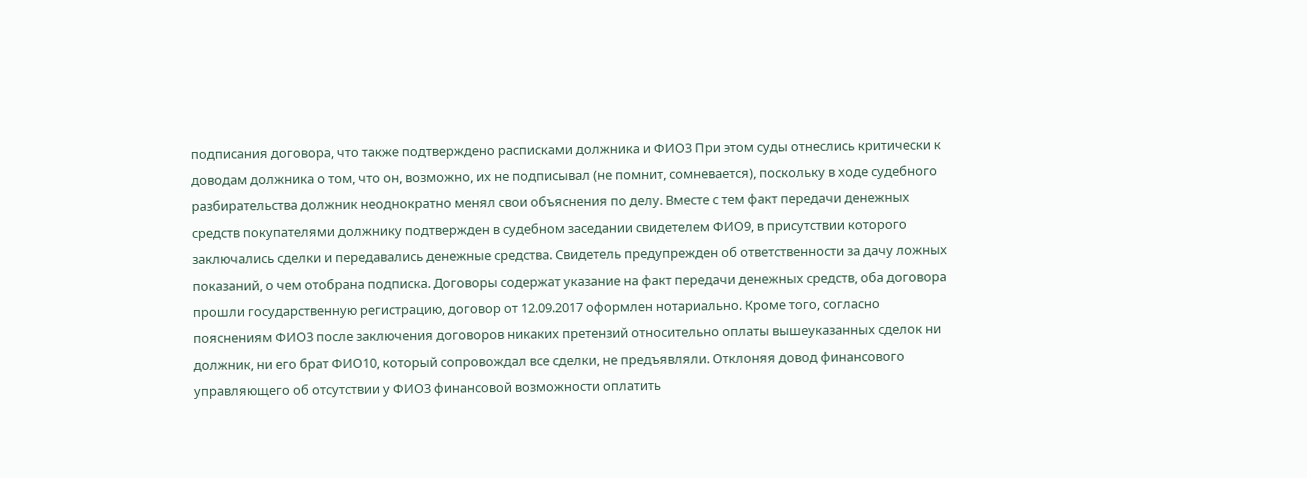подписания договора, что также подтверждено расписками должника и ФИО3 При этом суды отнеслись критически к доводам должника о том, что он, возможно, их не подписывал (не помнит, сомневается), поскольку в ходе судебного разбирательства должник неоднократно менял свои объяснения по делу. Вместе с тем факт передачи денежных средств покупателями должнику подтвержден в судебном заседании свидетелем ФИО9, в присутствии которого заключались сделки и передавались денежные средства. Свидетель предупрежден об ответственности за дачу ложных показаний, о чем отобрана подписка. Договоры содержат указание на факт передачи денежных средств, оба договора прошли государственную регистрацию, договор от 12.09.2017 оформлен нотариально. Кроме того, согласно пояснениям ФИО3 после заключения договоров никаких претензий относительно оплаты вышеуказанных сделок ни должник, ни его брат ФИО10, который сопровождал все сделки, не предъявляли. Отклоняя довод финансового управляющего об отсутствии у ФИО3 финансовой возможности оплатить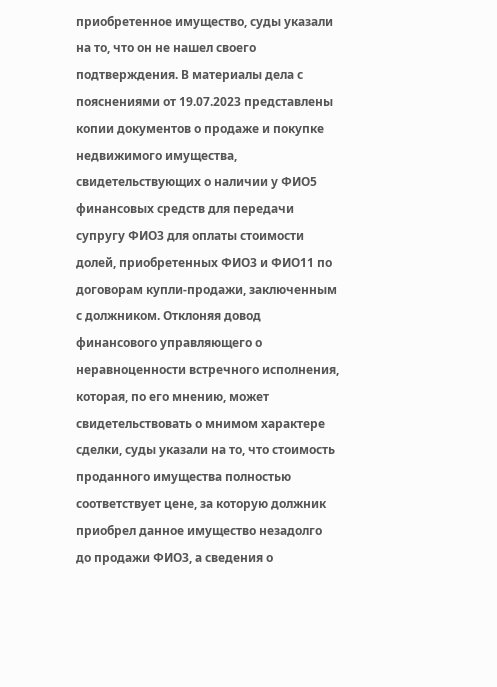приобретенное имущество, суды указали на то, что он не нашел своего подтверждения. В материалы дела с пояснениями от 19.07.2023 представлены копии документов о продаже и покупке недвижимого имущества, свидетельствующих о наличии у ФИО5 финансовых средств для передачи супругу ФИО3 для оплаты стоимости долей, приобретенных ФИО3 и ФИО11 по договорам купли-продажи, заключенным с должником. Отклоняя довод финансового управляющего о неравноценности встречного исполнения, которая, по его мнению, может свидетельствовать о мнимом характере сделки, суды указали на то, что стоимость проданного имущества полностью соответствует цене, за которую должник приобрел данное имущество незадолго до продажи ФИО3, а сведения о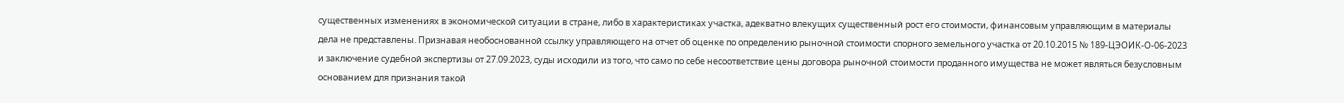существенных изменениях в экономической ситуации в стране, либо в характеристиках участка, адекватно влекущих существенный рост его стоимости, финансовым управляющим в материалы дела не представлены. Признавая необоснованной ссылку управляющего на отчет об оценке по определению рыночной стоимости спорного земельного участка от 20.10.2015 № 189-ЦЭОИК-О-06-2023 и заключение судебной экспертизы от 27.09.2023, суды исходили из того, что само по себе несоответствие цены договора рыночной стоимости проданного имущества не может являться безусловным основанием для признания такой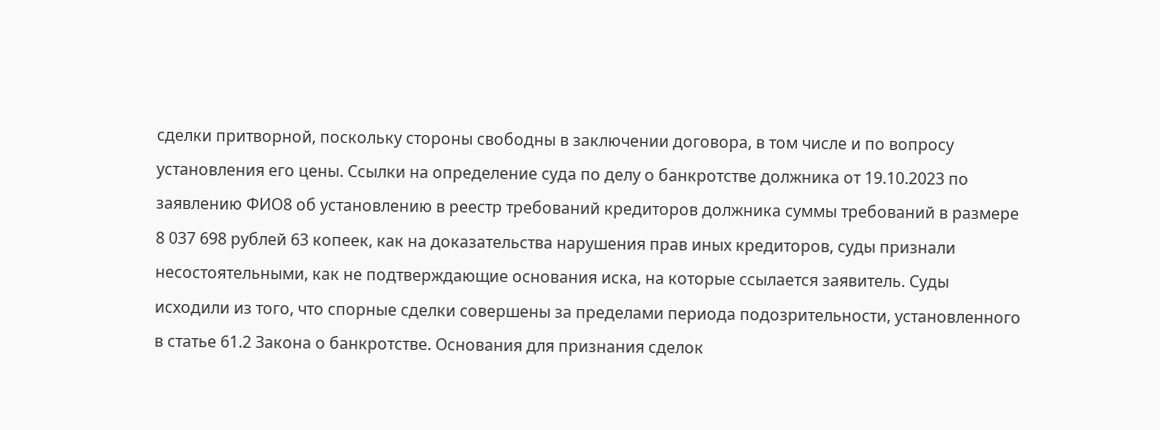сделки притворной, поскольку стороны свободны в заключении договора, в том числе и по вопросу установления его цены. Ссылки на определение суда по делу о банкротстве должника от 19.10.2023 по заявлению ФИО8 об установлению в реестр требований кредиторов должника суммы требований в размере 8 037 698 рублей 63 копеек, как на доказательства нарушения прав иных кредиторов, суды признали несостоятельными, как не подтверждающие основания иска, на которые ссылается заявитель. Суды исходили из того, что спорные сделки совершены за пределами периода подозрительности, установленного в статье 61.2 Закона о банкротстве. Основания для признания сделок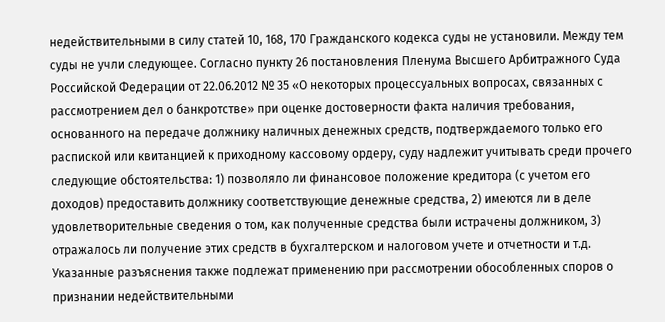недействительными в силу статей 10, 168, 170 Гражданского кодекса суды не установили. Между тем суды не учли следующее. Согласно пункту 26 постановления Пленума Высшего Арбитражного Суда Российской Федерации от 22.06.2012 № 35 «О некоторых процессуальных вопросах, связанных с рассмотрением дел о банкротстве» при оценке достоверности факта наличия требования, основанного на передаче должнику наличных денежных средств, подтверждаемого только его распиской или квитанцией к приходному кассовому ордеру, суду надлежит учитывать среди прочего следующие обстоятельства: 1) позволяло ли финансовое положение кредитора (с учетом его доходов) предоставить должнику соответствующие денежные средства, 2) имеются ли в деле удовлетворительные сведения о том, как полученные средства были истрачены должником, 3) отражалось ли получение этих средств в бухгалтерском и налоговом учете и отчетности и т.д. Указанные разъяснения также подлежат применению при рассмотрении обособленных споров о признании недействительными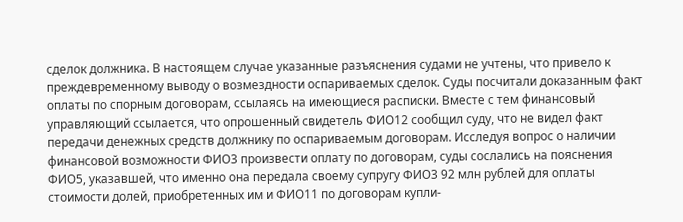сделок должника. В настоящем случае указанные разъяснения судами не учтены, что привело к преждевременному выводу о возмездности оспариваемых сделок. Суды посчитали доказанным факт оплаты по спорным договорам, ссылаясь на имеющиеся расписки. Вместе с тем финансовый управляющий ссылается, что опрошенный свидетель ФИО12 сообщил суду, что не видел факт передачи денежных средств должнику по оспариваемым договорам. Исследуя вопрос о наличии финансовой возможности ФИО3 произвести оплату по договорам, суды сослались на пояснения ФИО5, указавшей, что именно она передала своему супругу ФИО3 92 млн рублей для оплаты стоимости долей, приобретенных им и ФИО11 по договорам купли-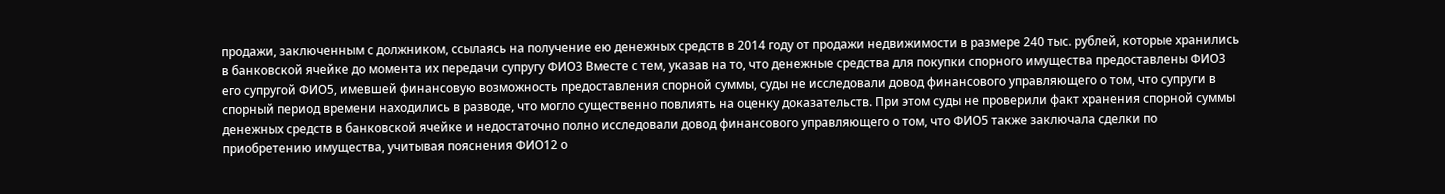продажи, заключенным с должником, ссылаясь на получение ею денежных средств в 2014 году от продажи недвижимости в размере 240 тыс. рублей, которые хранились в банковской ячейке до момента их передачи супругу ФИО3 Вместе с тем, указав на то, что денежные средства для покупки спорного имущества предоставлены ФИО3 его супругой ФИО5, имевшей финансовую возможность предоставления спорной суммы, суды не исследовали довод финансового управляющего о том, что супруги в спорный период времени находились в разводе, что могло существенно повлиять на оценку доказательств. При этом суды не проверили факт хранения спорной суммы денежных средств в банковской ячейке и недостаточно полно исследовали довод финансового управляющего о том, что ФИО5 также заключала сделки по приобретению имущества, учитывая пояснения ФИО12 о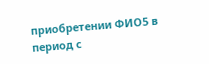приобретении ФИО5 в период с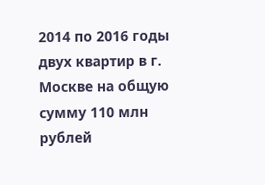2014 по 2016 годы двух квартир в г. Москве на общую сумму 110 млн рублей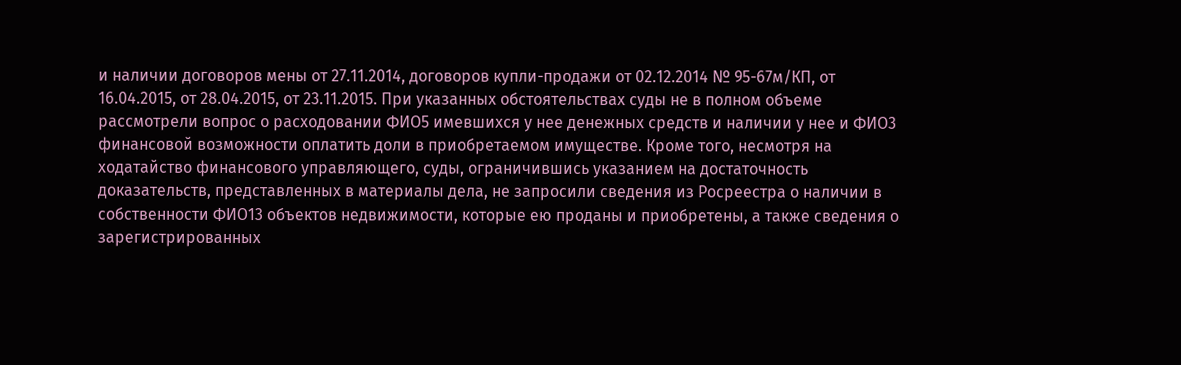и наличии договоров мены от 27.11.2014, договоров купли-продажи от 02.12.2014 № 95-67м/КП, от 16.04.2015, от 28.04.2015, от 23.11.2015. При указанных обстоятельствах суды не в полном объеме рассмотрели вопрос о расходовании ФИО5 имевшихся у нее денежных средств и наличии у нее и ФИО3 финансовой возможности оплатить доли в приобретаемом имуществе. Кроме того, несмотря на ходатайство финансового управляющего, суды, ограничившись указанием на достаточность доказательств, представленных в материалы дела, не запросили сведения из Росреестра о наличии в собственности ФИО13 объектов недвижимости, которые ею проданы и приобретены, а также сведения о зарегистрированных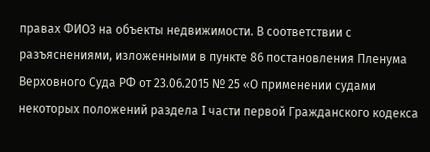правах ФИО3 на объекты недвижимости. В соответствии с разъяснениями, изложенными в пункте 86 постановления Пленума Верховного Суда РФ от 23.06.2015 № 25 «О применении судами некоторых положений раздела I части первой Гражданского кодекса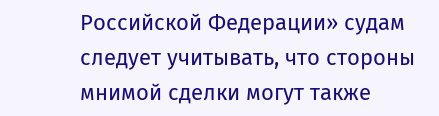Российской Федерации» судам следует учитывать, что стороны мнимой сделки могут также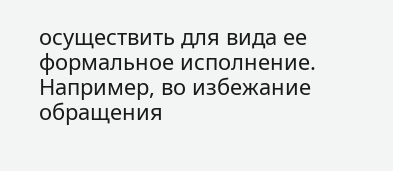осуществить для вида ее формальное исполнение. Например, во избежание обращения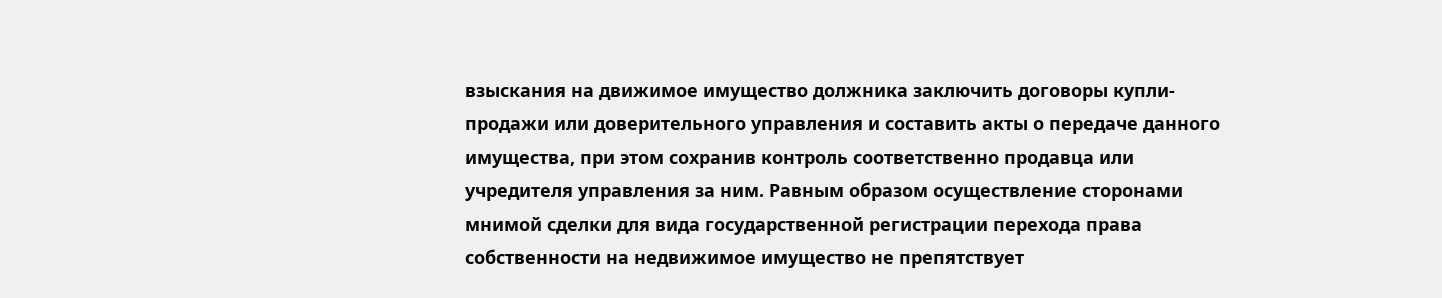взыскания на движимое имущество должника заключить договоры купли-продажи или доверительного управления и составить акты о передаче данного имущества, при этом сохранив контроль соответственно продавца или учредителя управления за ним. Равным образом осуществление сторонами мнимой сделки для вида государственной регистрации перехода права собственности на недвижимое имущество не препятствует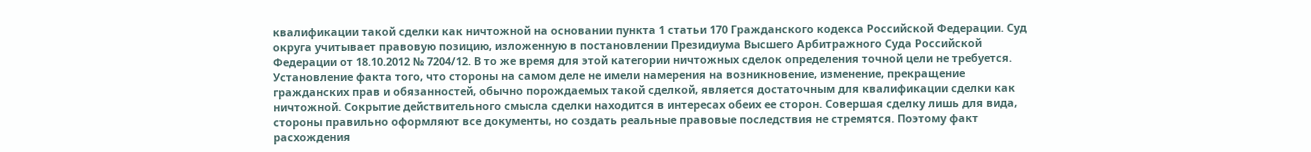квалификации такой сделки как ничтожной на основании пункта 1 статьи 170 Гражданского кодекса Российской Федерации. Суд округа учитывает правовую позицию, изложенную в постановлении Президиума Высшего Арбитражного Суда Российской Федерации от 18.10.2012 № 7204/12. В то же время для этой категории ничтожных сделок определения точной цели не требуется. Установление факта того, что стороны на самом деле не имели намерения на возникновение, изменение, прекращение гражданских прав и обязанностей, обычно порождаемых такой сделкой, является достаточным для квалификации сделки как ничтожной. Сокрытие действительного смысла сделки находится в интересах обеих ее сторон. Совершая сделку лишь для вида, стороны правильно оформляют все документы, но создать реальные правовые последствия не стремятся. Поэтому факт расхождения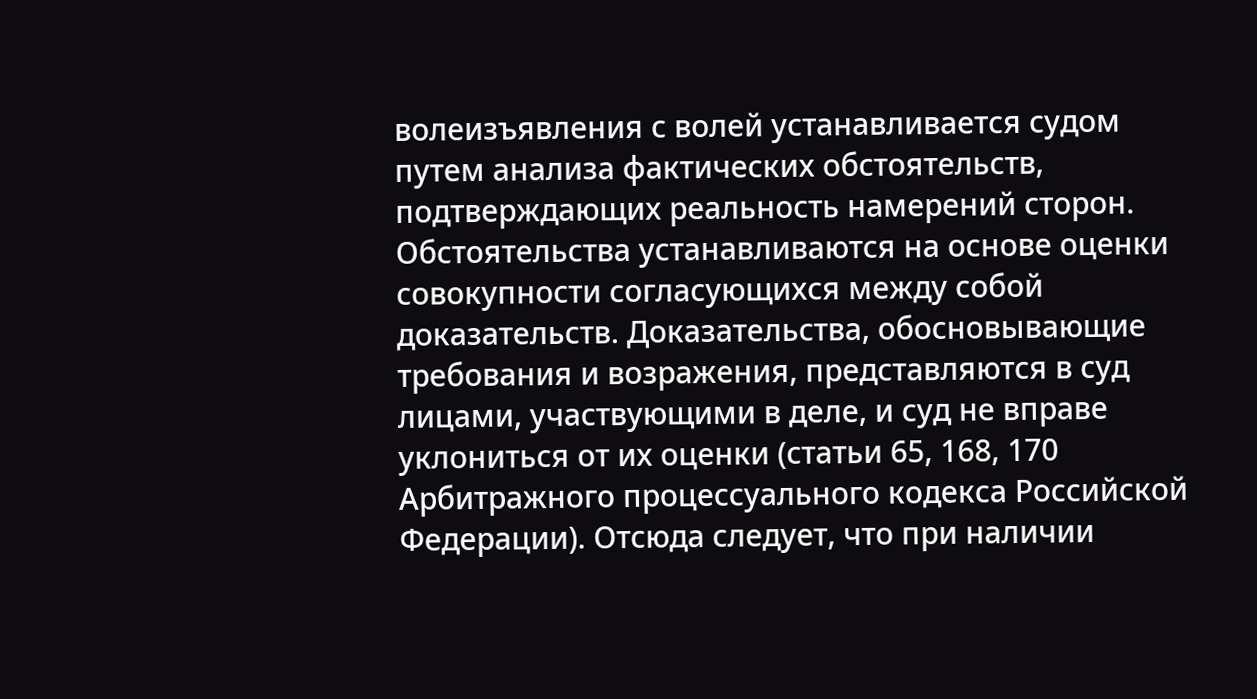волеизъявления с волей устанавливается судом путем анализа фактических обстоятельств, подтверждающих реальность намерений сторон. Обстоятельства устанавливаются на основе оценки совокупности согласующихся между собой доказательств. Доказательства, обосновывающие требования и возражения, представляются в суд лицами, участвующими в деле, и суд не вправе уклониться от их оценки (статьи 65, 168, 170 Арбитражного процессуального кодекса Российской Федерации). Отсюда следует, что при наличии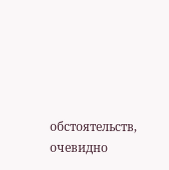обстоятельств, очевидно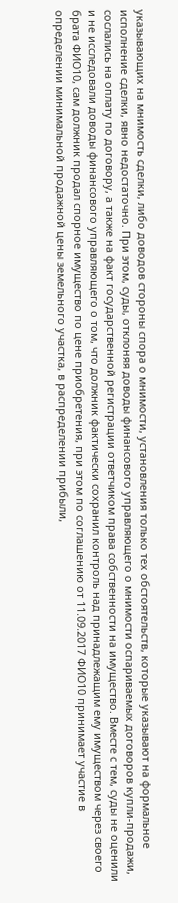указывающих на мнимость сделки, либо доводов стороны спора о мнимости, установления только тех обстоятельств, которые указывают на формальное исполнение сделки, явно недостаточно. При этом, суды, отклоняя доводы финансового управляющего о мнимости оспариваемых договоров купли-продажи, сослались на оплату по договору, а также на факт государственной регистрации ответчиком права собственности на имущество. Вместе с тем, суды не оценили и не исследовали доводы финансового управляющего о том, что должник фактически сохранил контроль над принадлежащим ему имуществом через своего брата ФИО10, сам должник продал спорное имущество по цене приобретения, при этом по соглашению от 11.09.2017 ФИО10 принимает участие в определении минимальной продажной цены земельного участка, в распределении прибыли,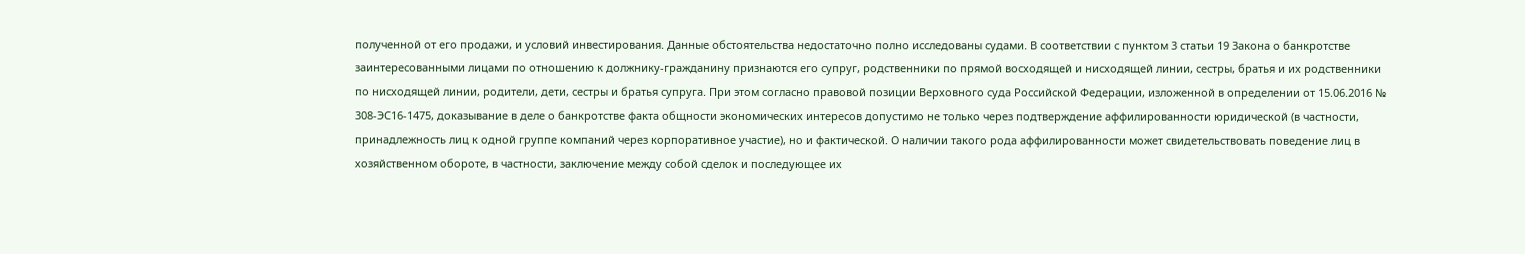полученной от его продажи, и условий инвестирования. Данные обстоятельства недостаточно полно исследованы судами. В соответствии с пунктом 3 статьи 19 Закона о банкротстве заинтересованными лицами по отношению к должнику-гражданину признаются его супруг, родственники по прямой восходящей и нисходящей линии, сестры, братья и их родственники по нисходящей линии, родители, дети, сестры и братья супруга. При этом согласно правовой позиции Верховного суда Российской Федерации, изложенной в определении от 15.06.2016 № 308-ЭС16-1475, доказывание в деле о банкротстве факта общности экономических интересов допустимо не только через подтверждение аффилированности юридической (в частности, принадлежность лиц к одной группе компаний через корпоративное участие), но и фактической. О наличии такого рода аффилированности может свидетельствовать поведение лиц в хозяйственном обороте, в частности, заключение между собой сделок и последующее их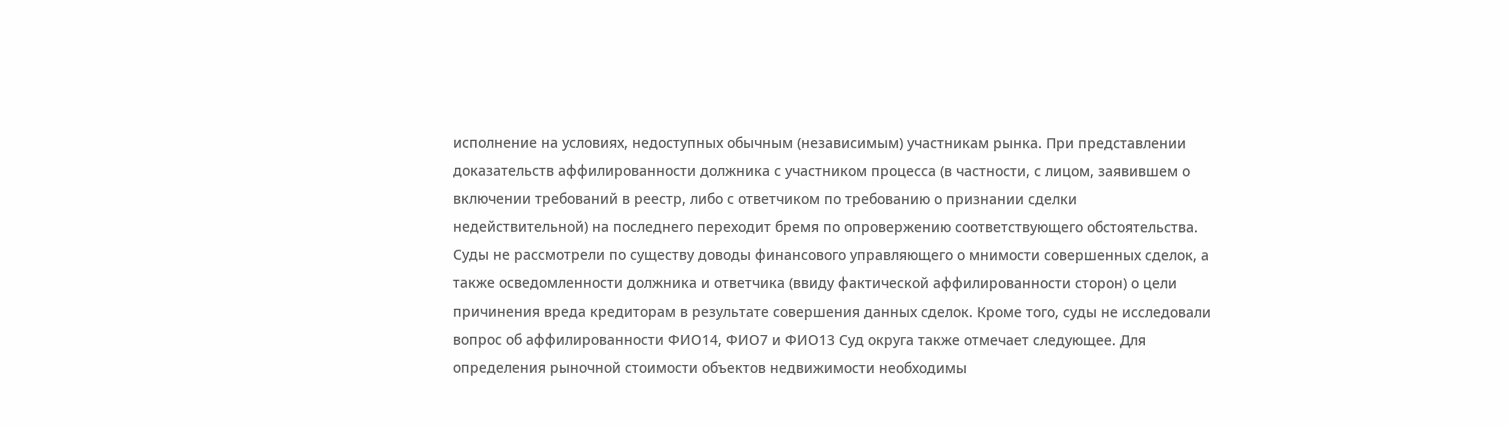исполнение на условиях, недоступных обычным (независимым) участникам рынка. При представлении доказательств аффилированности должника с участником процесса (в частности, с лицом, заявившем о включении требований в реестр, либо с ответчиком по требованию о признании сделки недействительной) на последнего переходит бремя по опровержению соответствующего обстоятельства. Суды не рассмотрели по существу доводы финансового управляющего о мнимости совершенных сделок, а также осведомленности должника и ответчика (ввиду фактической аффилированности сторон) о цели причинения вреда кредиторам в результате совершения данных сделок. Кроме того, суды не исследовали вопрос об аффилированности ФИО14, ФИО7 и ФИО13 Суд округа также отмечает следующее. Для определения рыночной стоимости объектов недвижимости необходимы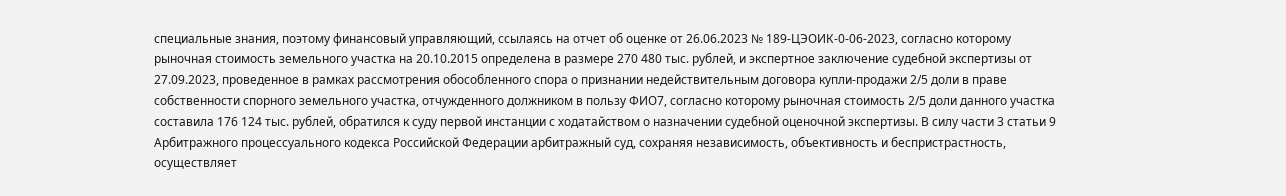специальные знания, поэтому финансовый управляющий, ссылаясь на отчет об оценке от 26.06.2023 № 189-ЦЭОИК-0-06-2023, согласно которому рыночная стоимость земельного участка на 20.10.2015 определена в размере 270 480 тыс. рублей, и экспертное заключение судебной экспертизы от 27.09.2023, проведенное в рамках рассмотрения обособленного спора о признании недействительным договора купли-продажи 2/5 доли в праве собственности спорного земельного участка, отчужденного должником в пользу ФИО7, согласно которому рыночная стоимость 2/5 доли данного участка составила 176 124 тыс. рублей, обратился к суду первой инстанции с ходатайством о назначении судебной оценочной экспертизы. В силу части 3 статьи 9 Арбитражного процессуального кодекса Российской Федерации арбитражный суд, сохраняя независимость, объективность и беспристрастность, осуществляет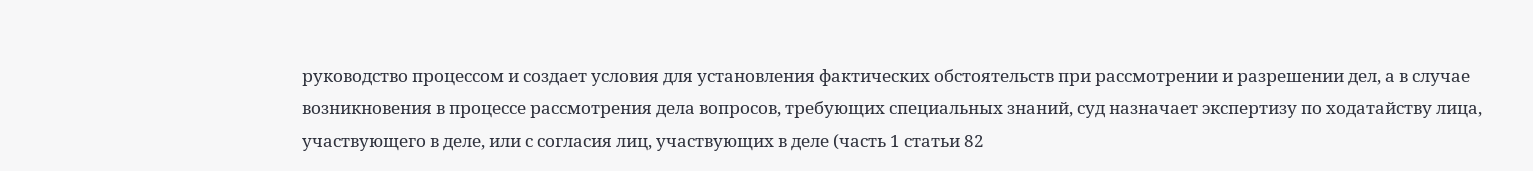руководство процессом и создает условия для установления фактических обстоятельств при рассмотрении и разрешении дел, а в случае возникновения в процессе рассмотрения дела вопросов, требующих специальных знаний, суд назначает экспертизу по ходатайству лица, участвующего в деле, или с согласия лиц, участвующих в деле (часть 1 статьи 82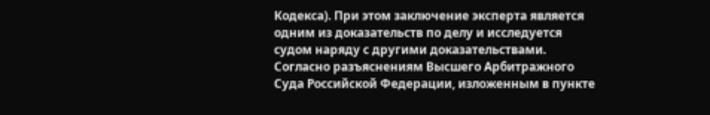Кодекса). При этом заключение эксперта является одним из доказательств по делу и исследуется судом наряду с другими доказательствами. Согласно разъяснениям Высшего Арбитражного Суда Российской Федерации, изложенным в пункте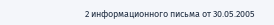2 информационного письма от 30.05.2005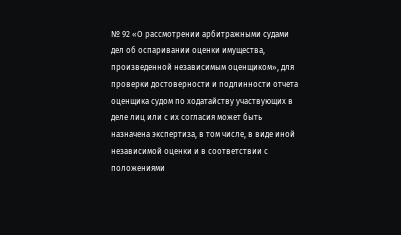№ 92 «О рассмотрении арбитражными судами дел об оспаривании оценки имущества, произведенной независимым оценщиком», для проверки достоверности и подлинности отчета оценщика судом по ходатайству участвующих в деле лиц или с их согласия может быть назначена экспертиза, в том числе, в виде иной независимой оценки и в соответствии с положениями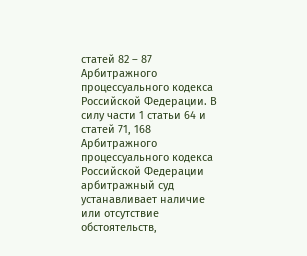статей 82 – 87 Арбитражного процессуального кодекса Российской Федерации. В силу части 1 статьи 64 и статей 71, 168 Арбитражного процессуального кодекса Российской Федерации арбитражный суд устанавливает наличие или отсутствие обстоятельств,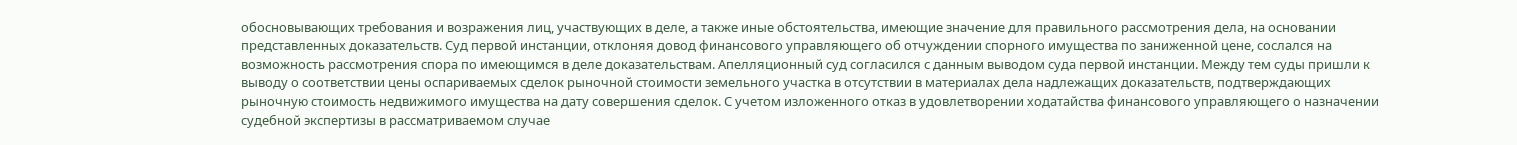обосновывающих требования и возражения лиц, участвующих в деле, а также иные обстоятельства, имеющие значение для правильного рассмотрения дела, на основании представленных доказательств. Суд первой инстанции, отклоняя довод финансового управляющего об отчуждении спорного имущества по заниженной цене, сослался на возможность рассмотрения спора по имеющимся в деле доказательствам. Апелляционный суд согласился с данным выводом суда первой инстанции. Между тем суды пришли к выводу о соответствии цены оспариваемых сделок рыночной стоимости земельного участка в отсутствии в материалах дела надлежащих доказательств, подтверждающих рыночную стоимость недвижимого имущества на дату совершения сделок. С учетом изложенного отказ в удовлетворении ходатайства финансового управляющего о назначении судебной экспертизы в рассматриваемом случае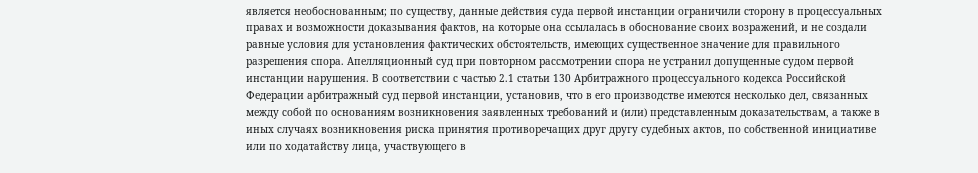является необоснованным; по существу, данные действия суда первой инстанции ограничили сторону в процессуальных правах и возможности доказывания фактов, на которые она ссылалась в обоснование своих возражений, и не создали равные условия для установления фактических обстоятельств, имеющих существенное значение для правильного разрешения спора. Апелляционный суд при повторном рассмотрении спора не устранил допущенные судом первой инстанции нарушения. В соответствии с частью 2.1 статьи 130 Арбитражного процессуального кодекса Российской Федерации арбитражный суд первой инстанции, установив, что в его производстве имеются несколько дел, связанных между собой по основаниям возникновения заявленных требований и (или) представленным доказательствам, а также в иных случаях возникновения риска принятия противоречащих друг другу судебных актов, по собственной инициативе или по ходатайству лица, участвующего в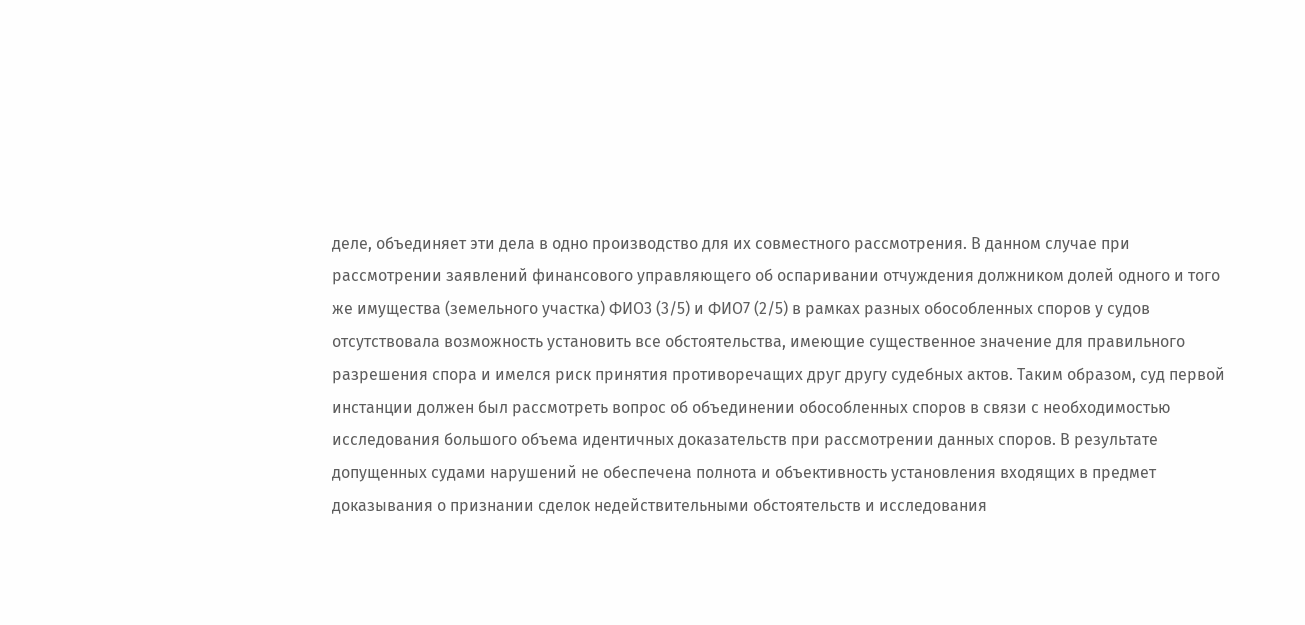деле, объединяет эти дела в одно производство для их совместного рассмотрения. В данном случае при рассмотрении заявлений финансового управляющего об оспаривании отчуждения должником долей одного и того же имущества (земельного участка) ФИО3 (3/5) и ФИО7 (2/5) в рамках разных обособленных споров у судов отсутствовала возможность установить все обстоятельства, имеющие существенное значение для правильного разрешения спора и имелся риск принятия противоречащих друг другу судебных актов. Таким образом, суд первой инстанции должен был рассмотреть вопрос об объединении обособленных споров в связи с необходимостью исследования большого объема идентичных доказательств при рассмотрении данных споров. В результате допущенных судами нарушений не обеспечена полнота и объективность установления входящих в предмет доказывания о признании сделок недействительными обстоятельств и исследования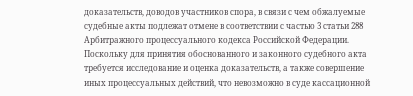доказательств, доводов участников спора, в связи с чем обжалуемые судебные акты подлежат отмене в соответствии с частью 3 статьи 288 Арбитражного процессуального кодекса Российской Федерации. Поскольку для принятия обоснованного и законного судебного акта требуется исследование и оценка доказательств, а также совершение иных процессуальных действий, что невозможно в суде кассационной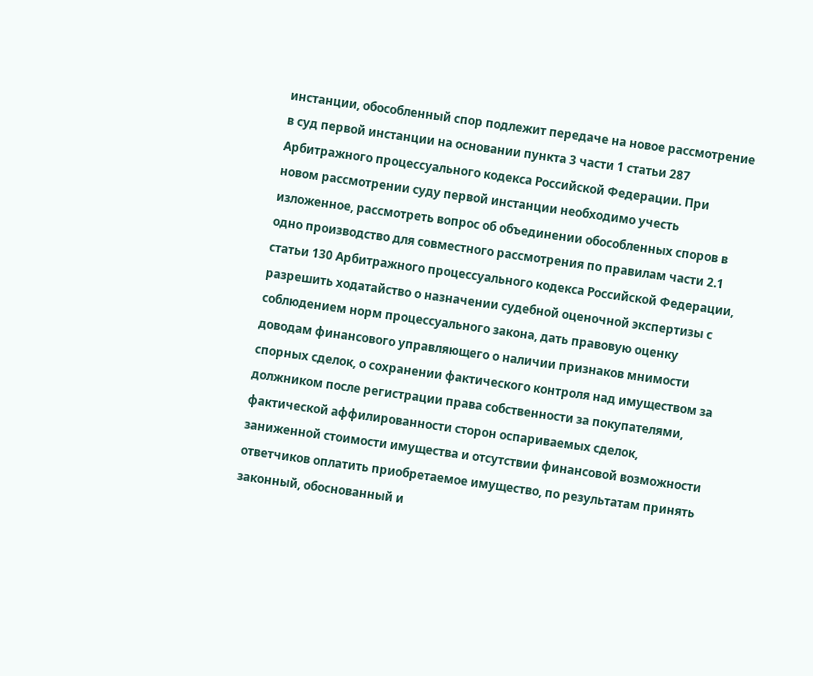инстанции, обособленный спор подлежит передаче на новое рассмотрение в суд первой инстанции на основании пункта 3 части 1 статьи 287 Арбитражного процессуального кодекса Российской Федерации. При новом рассмотрении суду первой инстанции необходимо учесть изложенное, рассмотреть вопрос об объединении обособленных споров в одно производство для совместного рассмотрения по правилам части 2.1 статьи 130 Арбитражного процессуального кодекса Российской Федерации, разрешить ходатайство о назначении судебной оценочной экспертизы с соблюдением норм процессуального закона, дать правовую оценку доводам финансового управляющего о наличии признаков мнимости спорных сделок, о сохранении фактического контроля над имуществом за должником после регистрации права собственности за покупателями, фактической аффилированности сторон оспариваемых сделок, заниженной стоимости имущества и отсутствии финансовой возможности ответчиков оплатить приобретаемое имущество, по результатам принять законный, обоснованный и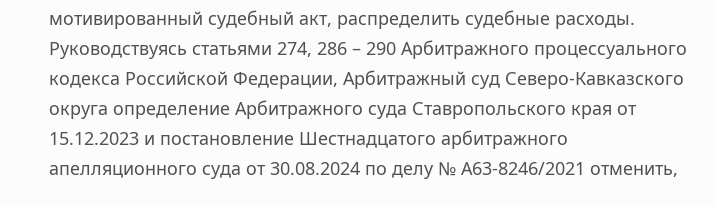мотивированный судебный акт, распределить судебные расходы. Руководствуясь статьями 274, 286 – 290 Арбитражного процессуального кодекса Российской Федерации, Арбитражный суд Северо-Кавказского округа определение Арбитражного суда Ставропольского края от 15.12.2023 и постановление Шестнадцатого арбитражного апелляционного суда от 30.08.2024 по делу № А63-8246/2021 отменить,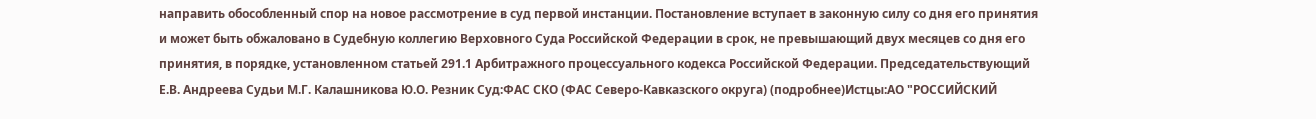направить обособленный спор на новое рассмотрение в суд первой инстанции. Постановление вступает в законную силу со дня его принятия и может быть обжаловано в Судебную коллегию Верховного Суда Российской Федерации в срок, не превышающий двух месяцев со дня его принятия, в порядке, установленном статьей 291.1 Арбитражного процессуального кодекса Российской Федерации. Председательствующий Е.В. Андреева Судьи М.Г. Калашникова Ю.О. Резник Суд:ФАС СКО (ФАС Северо-Кавказского округа) (подробнее)Истцы:АО "РОССИЙСКИЙ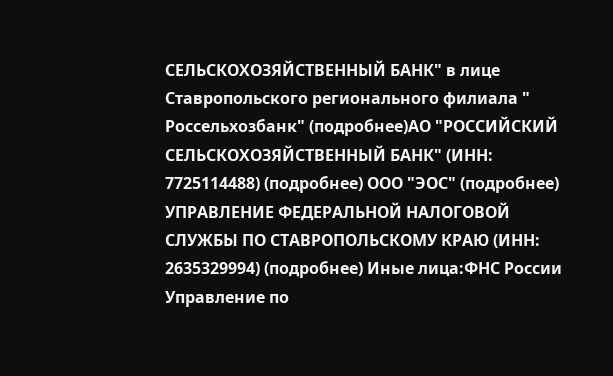СЕЛЬСКОХОЗЯЙСТВЕННЫЙ БАНК" в лице Ставропольского регионального филиала " Россельхозбанк" (подробнее)АО "РОССИЙСКИЙ СЕЛЬСКОХОЗЯЙСТВЕННЫЙ БАНК" (ИНН: 7725114488) (подробнее) ООО "ЭОС" (подробнее) УПРАВЛЕНИЕ ФЕДЕРАЛЬНОЙ НАЛОГОВОЙ СЛУЖБЫ ПО СТАВРОПОЛЬСКОМУ КРАЮ (ИНН: 2635329994) (подробнее) Иные лица:ФНС России Управление по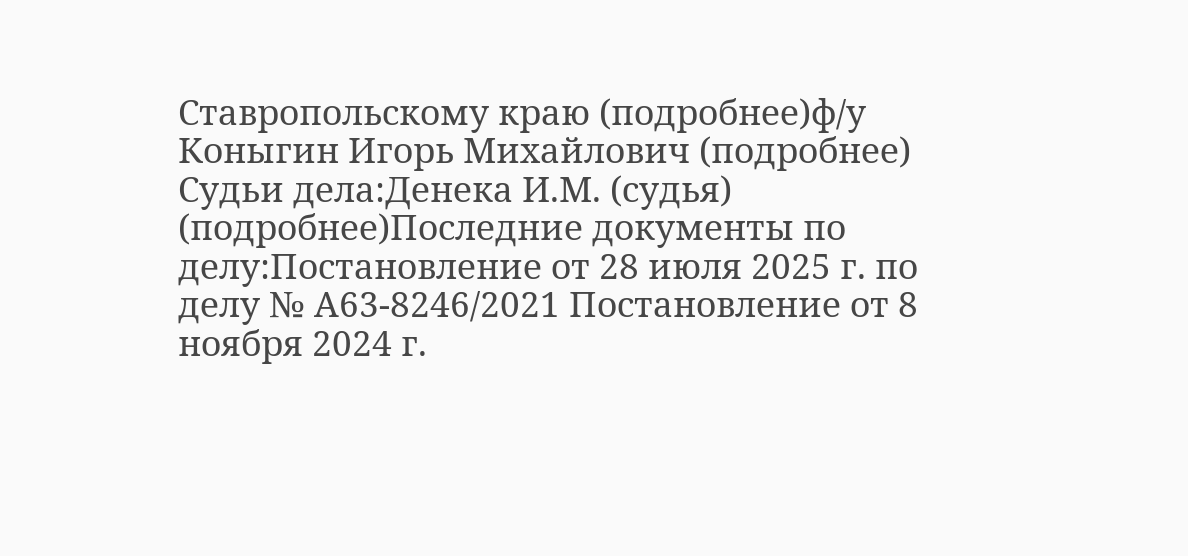Ставропольскому краю (подробнее)ф/у Коныгин Игорь Михайлович (подробнее) Судьи дела:Денека И.М. (судья) (подробнее)Последние документы по делу:Постановление от 28 июля 2025 г. по делу № А63-8246/2021 Постановление от 8 ноября 2024 г.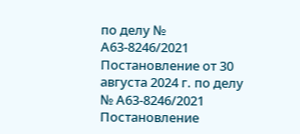по делу № А63-8246/2021 Постановление от 30 августа 2024 г. по делу № А63-8246/2021 Постановление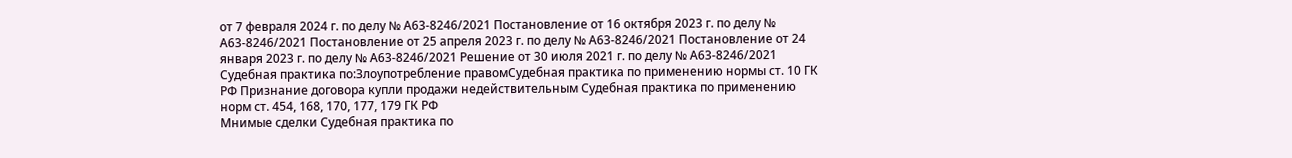от 7 февраля 2024 г. по делу № А63-8246/2021 Постановление от 16 октября 2023 г. по делу № А63-8246/2021 Постановление от 25 апреля 2023 г. по делу № А63-8246/2021 Постановление от 24 января 2023 г. по делу № А63-8246/2021 Решение от 30 июля 2021 г. по делу № А63-8246/2021 Судебная практика по:Злоупотребление правомСудебная практика по применению нормы ст. 10 ГК РФ Признание договора купли продажи недействительным Судебная практика по применению норм ст. 454, 168, 170, 177, 179 ГК РФ
Мнимые сделки Судебная практика по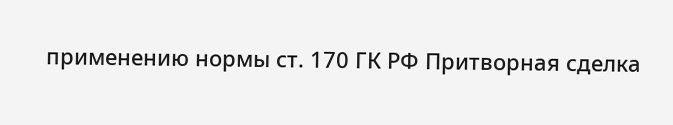применению нормы ст. 170 ГК РФ Притворная сделка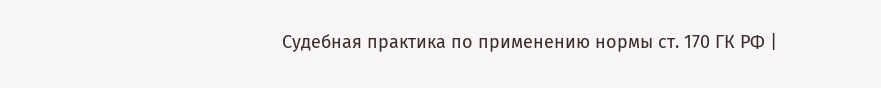Судебная практика по применению нормы ст. 170 ГК РФ |